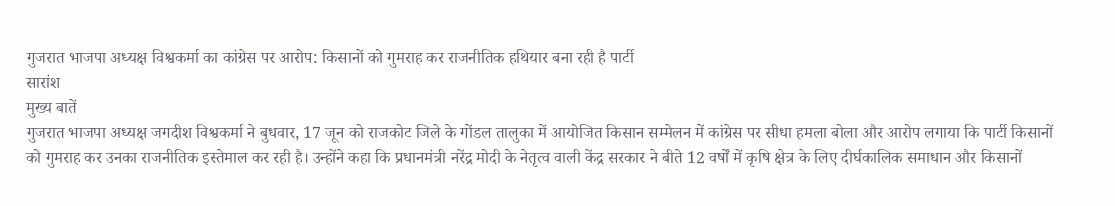गुजरात भाजपा अध्यक्ष विश्वकर्मा का कांग्रेस पर आरोप: किसानों को गुमराह कर राजनीतिक हथियार बना रही है पार्टी
सारांश
मुख्य बातें
गुजरात भाजपा अध्यक्ष जगदीश विश्वकर्मा ने बुधवार, 17 जून को राजकोट जिले के गोंडल तालुका में आयोजित किसान सम्मेलन में कांग्रेस पर सीधा हमला बोला और आरोप लगाया कि पार्टी किसानों को गुमराह कर उनका राजनीतिक इस्तेमाल कर रही है। उन्होंने कहा कि प्रधानमंत्री नरेंद्र मोदी के नेतृत्व वाली केंद्र सरकार ने बीते 12 वर्षों में कृषि क्षेत्र के लिए दीर्घकालिक समाधान और किसानों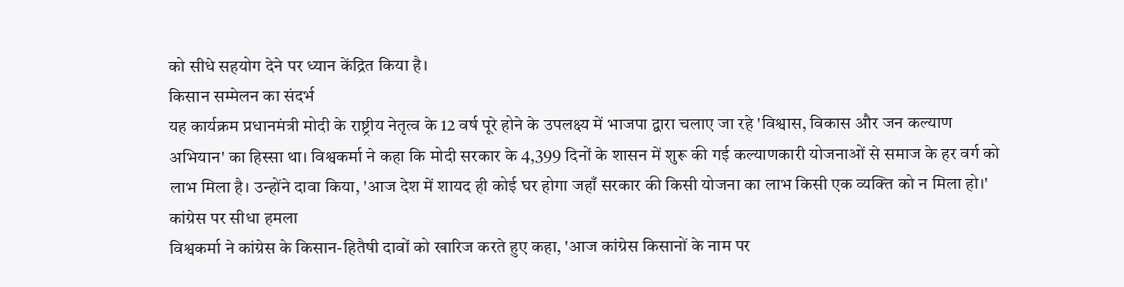को सीधे सहयोग देने पर ध्यान केंद्रित किया है।
किसान सम्मेलन का संदर्भ
यह कार्यक्रम प्रधानमंत्री मोदी के राष्ट्रीय नेतृत्व के 12 वर्ष पूरे होने के उपलक्ष्य में भाजपा द्वारा चलाए जा रहे 'विश्वास, विकास और जन कल्याण अभियान' का हिस्सा था। विश्वकर्मा ने कहा कि मोदी सरकार के 4,399 दिनों के शासन में शुरू की गई कल्याणकारी योजनाओं से समाज के हर वर्ग को लाभ मिला है। उन्होंने दावा किया, 'आज देश में शायद ही कोई घर होगा जहाँ सरकार की किसी योजना का लाभ किसी एक व्यक्ति को न मिला हो।'
कांग्रेस पर सीधा हमला
विश्वकर्मा ने कांग्रेस के किसान-हितैषी दावों को खारिज करते हुए कहा, 'आज कांग्रेस किसानों के नाम पर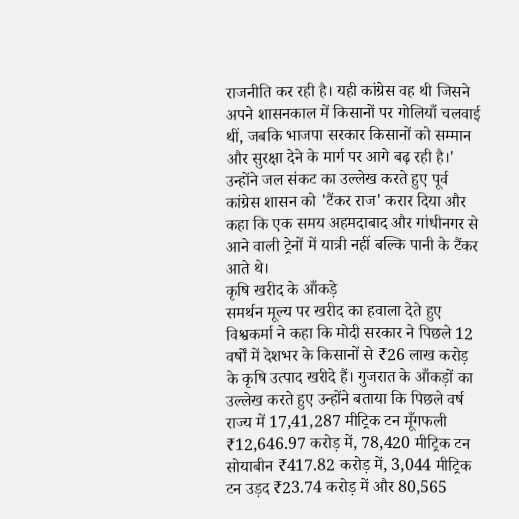राजनीति कर रही है। यही कांग्रेस वह थी जिसने अपने शासनकाल में किसानों पर गोलियाँ चलवाई थीं, जबकि भाजपा सरकार किसानों को सम्मान और सुरक्षा देने के मार्ग पर आगे बढ़ रही है।' उन्होंने जल संकट का उल्लेख करते हुए पूर्व कांग्रेस शासन को 'टैंकर राज' करार दिया और कहा कि एक समय अहमदाबाद और गांधीनगर से आने वाली ट्रेनों में यात्री नहीं बल्कि पानी के टैंकर आते थे।
कृषि खरीद के आँकड़े
समर्थन मूल्य पर खरीद का हवाला देते हुए विश्वकर्मा ने कहा कि मोदी सरकार ने पिछले 12 वर्षों में देशभर के किसानों से ₹26 लाख करोड़ के कृषि उत्पाद खरीदे हैं। गुजरात के आँकड़ों का उल्लेख करते हुए उन्होंने बताया कि पिछले वर्ष राज्य में 17,41,287 मीट्रिक टन मूँगफली ₹12,646.97 करोड़ में, 78,420 मीट्रिक टन सोयाबीन ₹417.82 करोड़ में, 3,044 मीट्रिक टन उड़द ₹23.74 करोड़ में और 80,565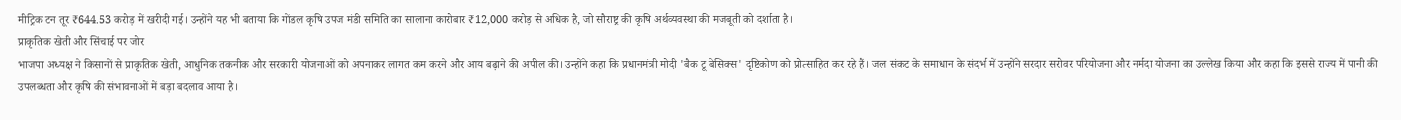मीट्रिक टन तूर ₹644.53 करोड़ में खरीदी गई। उन्होंने यह भी बताया कि गोंडल कृषि उपज मंडी समिति का सालाना कारोबार ₹12,000 करोड़ से अधिक है, जो सौराष्ट्र की कृषि अर्थव्यवस्था की मजबूती को दर्शाता है।
प्राकृतिक खेती और सिंचाई पर जोर
भाजपा अध्यक्ष ने किसानों से प्राकृतिक खेती, आधुनिक तकनीक और सरकारी योजनाओं को अपनाकर लागत कम करने और आय बढ़ाने की अपील की। उन्होंने कहा कि प्रधानमंत्री मोदी 'बैक टू बेसिक्स' दृष्टिकोण को प्रोत्साहित कर रहे हैं। जल संकट के समाधान के संदर्भ में उन्होंने सरदार सरोवर परियोजना और नर्मदा योजना का उल्लेख किया और कहा कि इससे राज्य में पानी की उपलब्धता और कृषि की संभावनाओं में बड़ा बदलाव आया है।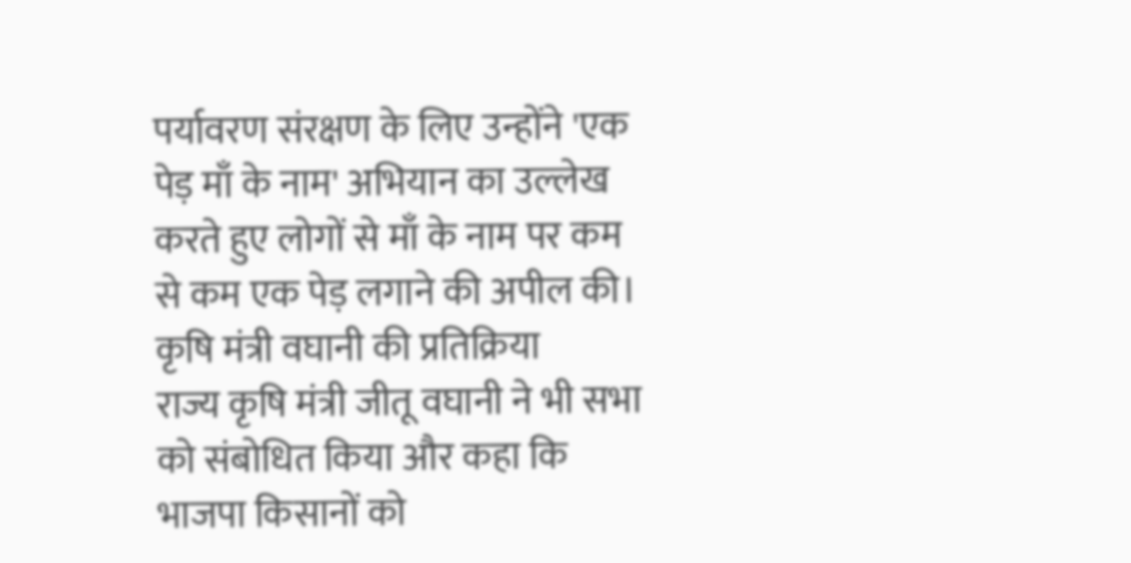पर्यावरण संरक्षण के लिए उन्होंने 'एक पेड़ माँ के नाम' अभियान का उल्लेख करते हुए लोगों से माँ के नाम पर कम से कम एक पेड़ लगाने की अपील की।
कृषि मंत्री वघानी की प्रतिक्रिया
राज्य कृषि मंत्री जीतू वघानी ने भी सभा को संबोधित किया और कहा कि भाजपा किसानों को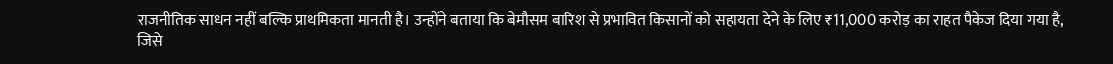राजनीतिक साधन नहीं बल्कि प्राथमिकता मानती है। उन्होंने बताया कि बेमौसम बारिश से प्रभावित किसानों को सहायता देने के लिए ₹11,000 करोड़ का राहत पैकेज दिया गया है, जिसे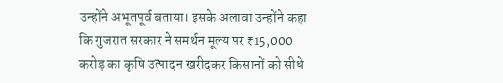उन्होंने अभूतपूर्व बताया। इसके अलावा उन्होंने कहा कि गुजरात सरकार ने समर्थन मूल्य पर ₹15,000 करोड़ का कृषि उत्पादन खरीदकर किसानों को सीधे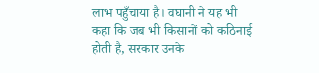लाभ पहुँचाया है। वघानी ने यह भी कहा कि जब भी किसानों को कठिनाई होती है, सरकार उनके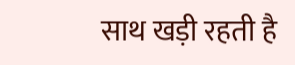साथ खड़ी रहती है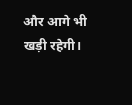और आगे भी खड़ी रहेगी।